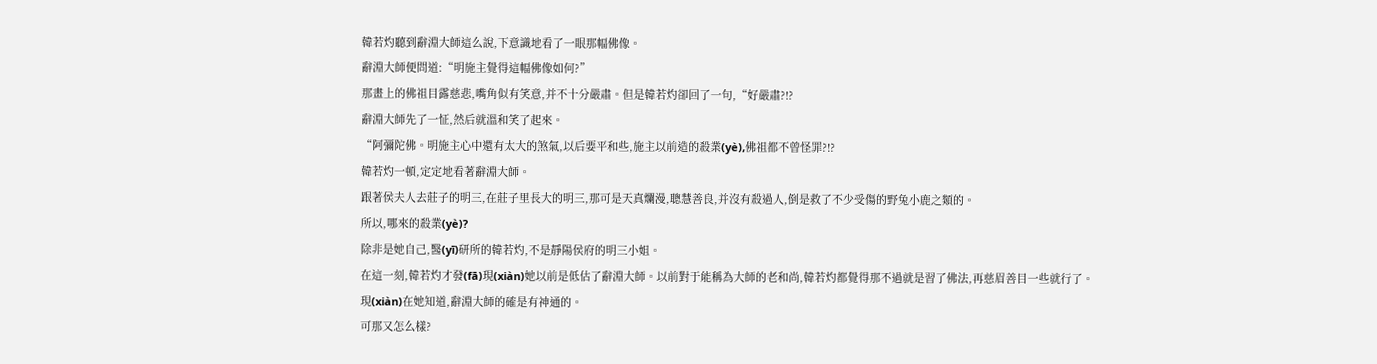韓若灼聽到辭淵大師這么說,下意識地看了一眼那幅佛像。
辭淵大師便問道:“明施主覺得這幅佛像如何?”
那畫上的佛祖目露慈悲,嘴角似有笑意,并不十分嚴肅。但是韓若灼卻回了一句,“好嚴肅?!?
辭淵大師先了一怔,然后就溫和笑了起來。
“阿彌陀佛。明施主心中還有太大的煞氣,以后要平和些,施主以前造的殺業(yè),佛祖都不曾怪罪?!?
韓若灼一頓,定定地看著辭淵大師。
跟著侯夫人去莊子的明三,在莊子里長大的明三,那可是天真爛漫,聰慧善良,并沒有殺過人,倒是救了不少受傷的野兔小鹿之類的。
所以,哪來的殺業(yè)?
除非是她自己,醫(yī)研所的韓若灼,不是靜陽侯府的明三小姐。
在這一刻,韓若灼才發(fā)現(xiàn)她以前是低估了辭淵大師。以前對于能稱為大師的老和尚,韓若灼都覺得那不過就是習了佛法,再慈眉善目一些就行了。
現(xiàn)在她知道,辭淵大師的確是有神通的。
可那又怎么樣?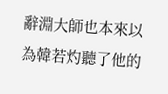辭淵大師也本來以為韓若灼聽了他的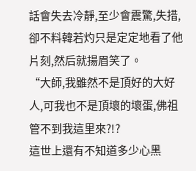話會失去冷靜,至少會震驚,失措,卻不料韓若灼只是定定地看了他片刻,然后就揚眉笑了。
“大師,我雖然不是頂好的大好人,可我也不是頂壞的壞蛋,佛祖管不到我這里來?!?
這世上還有不知道多少心黑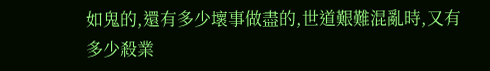如鬼的,還有多少壞事做盡的,世道艱難混亂時,又有多少殺業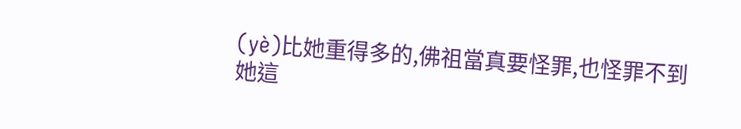(yè)比她重得多的,佛祖當真要怪罪,也怪罪不到她這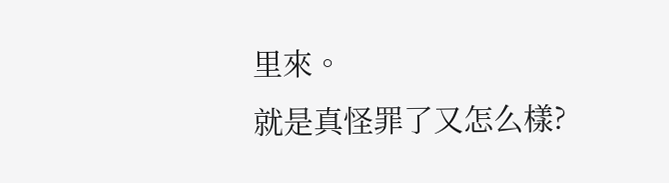里來。
就是真怪罪了又怎么樣?